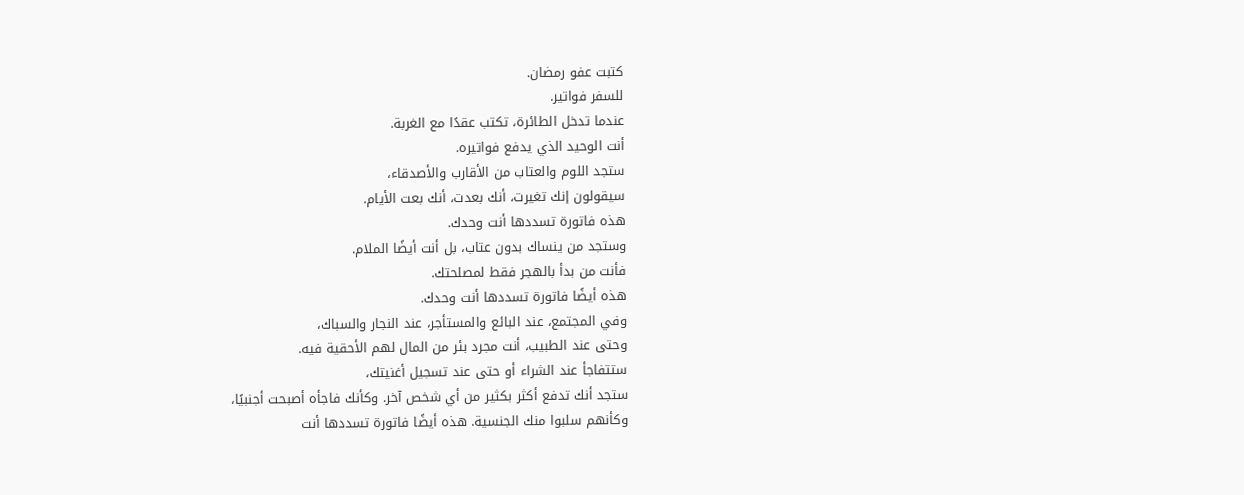كتبت عفو رمضان.
للسفر فواتير.
عندما تدخل الطائرة، تكتب عقدًا مع الغربة.
أنت الوحيد الذي يدفع فواتيره.
ستجد اللوم والعتاب من الأقارب والأصدقاء،
سيقولون إنك تغيرت، أنك بعدت، أنك بعت الأيام.
هذه فاتورة تسددها أنت وحدك.
وستجد من ينساك بدون عتاب، بل أنت أيضًا الملام.
فأنت من بدأ بالهجر فقط لمصلحتك.
هذه أيضًا فاتورة تسددها أنت وحدك.
وفي المجتمع، عند البائع والمستأجر، عند النجار والسباك،
وحتى عند الطبيب، أنت مجرد بئر من المال لهم الأحقية فيه.
ستتفاجأ عند الشراء أو حتى عند تسجيل أغنيتك،
ستجد أنك تدفع أكثر بكثير من أي شخص آخر. وكأنك فاجأه أصبحت أجنبيًا،
وكأنهم سلبوا منك الجنسية. هذه أيضًا فاتورة تسددها أنت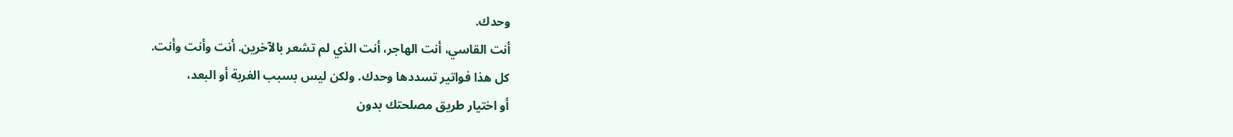وحدك.
أنت القاسي، أنت الهاجر، أنت الذي لم تشعر بالآخرين. أنت وأنت وأنت.
كل هذا فواتير تسددها وحدك. ولكن ليس بسبب الغربة أو البعد،
أو اختيار طريق مصلحتك بدون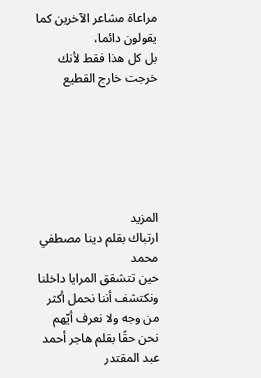مراعاة مشاعر الآخرين كما يقولون دائما،
بل كل هذا فقط لأنك خرجت خارج القطيع






المزيد
ارتباك بقلم دينا مصطفي محمد
حين تتشقق المرايا داخلنا ونكتشف أننا نحمل أكثر من وجه ولا نعرف أيّهم نحن حقًا بقلم هاجر أحمد عبد المقتدر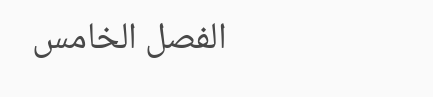الفصل الخامس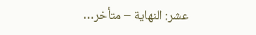عشر: النهاية – متأخر…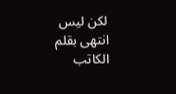لكن ليس انتهى بقلم الكاتب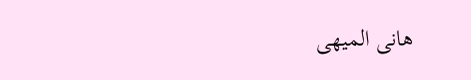هانى الميهى